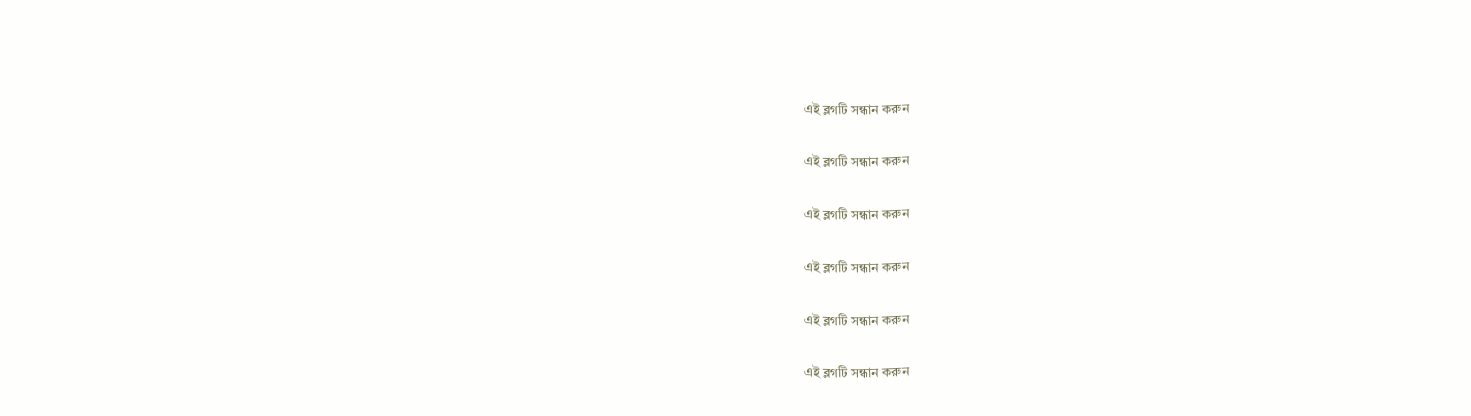এই ব্লগটি সন্ধান করুন

এই ব্লগটি সন্ধান করুন

এই ব্লগটি সন্ধান করুন

এই ব্লগটি সন্ধান করুন

এই ব্লগটি সন্ধান করুন

এই ব্লগটি সন্ধান করুন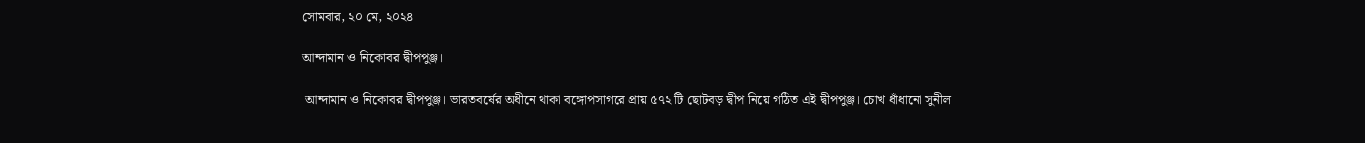সোমবার, ২০ মে, ২০২৪

আন্দামান ও নিকোবর দ্বীপপুঞ্জ।

 আন্দামান ও নিকোবর দ্বীপপুঞ্জ। ভারতবর্ষের অধীনে থাকা বঙ্গোপসাগরে প্রায় ৫৭২ টি ছোটবড় দ্বীপ নিয়ে গঠিত এই দ্বীপপুঞ্জ। চোখ ধাঁধানো সুনীল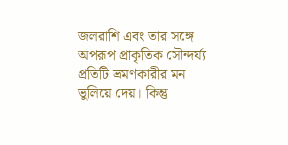জলরাশি এবং তার সঙ্গে অপরূপ প্রাকৃতিক সৌন্দর্য্য প্রতিটি ভ্রমণকারীর মন ভুলিয়ে দেয়। কিন্তু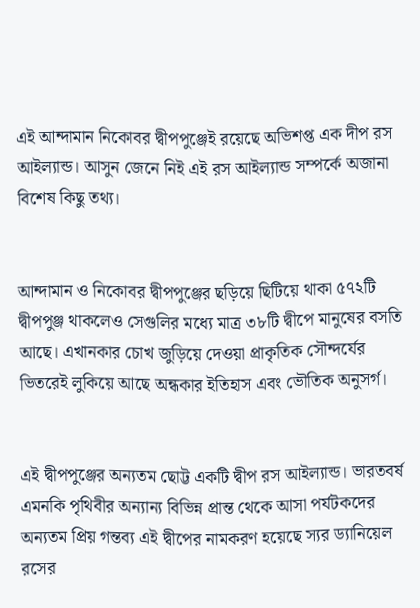এই আন্দামান নিকোবর দ্বীপপুঞ্জেই রয়েছে অভিশপ্ত এক দীপ রস আইল্যান্ড। আসুন জেনে নিই এই রস আইল্যান্ড সম্পর্কে অজানা বিশেষ কিছু তথ্য।


আন্দামান ও নিকোবর দ্বীপপুঞ্জের ছড়িয়ে ছিটিয়ে থাকা ৫৭২টি দ্বীপপুঞ্জ থাকলেও সেগুলির মধ্যে মাত্র ৩৮টি দ্বীপে মানুষের বসতি আছে। এখানকার চোখ জুড়িয়ে দেওয়া প্রাকৃতিক সৌন্দর্যের ভিতরেই লুকিয়ে আছে অন্ধকার ইতিহাস এবং ভৌতিক অনুসর্গ।


এই দ্বীপপুঞ্জের অন্যতম ছোট্ট একটি দ্বীপ রস আইল্যান্ড। ভারতবর্ষ এমনকি পৃথিবীর অন্যান্য বিভিন্ন প্রান্ত থেকে আসা পর্যটকদের অন্যতম প্রিয় গন্তব্য এই দ্বীপের নামকরণ হয়েছে স্যর ড্যানিয়েল রসের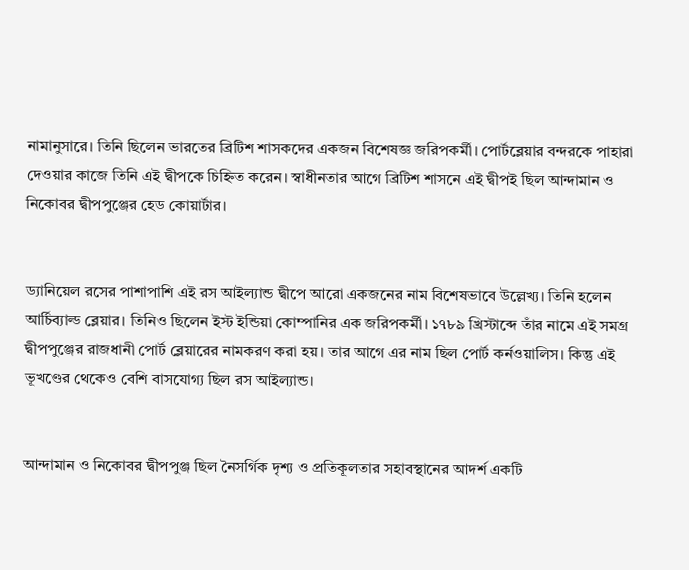নামানুসারে। তিনি ছিলেন ভারতের ব্রিটিশ শাসকদের একজন বিশেষজ্ঞ জরিপকর্মী। পোর্টব্লেয়ার বন্দরকে পাহারা দেওয়ার কাজে তিনি এই দ্বীপকে চিহ্নিত করেন। স্বাধীনতার আগে ব্রিটিশ শাসনে এই দ্বীপই ছিল আন্দামান ও নিকোবর দ্বীপপুঞ্জের হেড কোয়ার্টার।


ড্যানিয়েল রসের পাশাপাশি এই রস আইল্যান্ড দ্বীপে আরো একজনের নাম বিশেষভাবে উল্লেখ্য। তিনি হলেন আর্চিব্যাল্ড ব্লেয়ার। তিনিও ছিলেন ইস্ট ইন্ডিয়া কোম্পানির এক জরিপকর্মী। ১৭৮৯ খ্রিস্টাব্দে তাঁর নামে এই সমগ্র দ্বীপপুঞ্জের রাজধানী পোর্ট ব্লেয়ারের নামকরণ করা হয়। তার আগে এর নাম ছিল পোর্ট কর্নওয়ালিস। কিন্তু এই ভূখণ্ডের থেকেও বেশি বাসযোগ্য ছিল রস আইল্যান্ড।


আন্দামান ও নিকোবর দ্বীপপুঞ্জ ছিল নৈসর্গিক দৃশ্য ও প্রতিকূলতার সহাবস্থানের আদর্শ একটি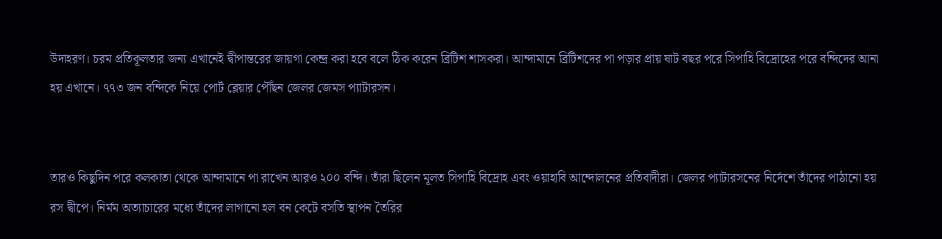উদাহরণ। চরম প্রতিকূলতার জন্য এখানেই দ্বীপান্তরের জায়গা কেন্দ্র করা হবে বলে ঠিক করেন ব্রিটিশ শাসকরা। আন্দামানে ব্রিটিশদের পা পড়ার প্রায় ষাট বছর পরে সিপাহি বিদ্রোহের পরে বন্দিদের আনা হয় এখানে। ৭৭৩ জন বন্দিকে নিয়ে পোর্ট ব্লেয়ার পৌঁছন জেলর জেমস প্যাটারসন।


তারও কিছুদিন পরে কলকাতা থেকে আন্দামানে পা রাখেন আরও ২০০ বন্দি। তাঁরা ছিলেন মূলত সিপাহি বিদ্রোহ এবং ওয়াহাবি আন্দোলনের প্রতিবাদীরা। জেলর প্যাটারসনের নির্দেশে তাঁদের পাঠানো হয় রস দ্বীপে। নির্মম অত্যাচারের মধ্যে তাঁদের লাগানো হল বন কেটে বসতি স্থাপন তৈরির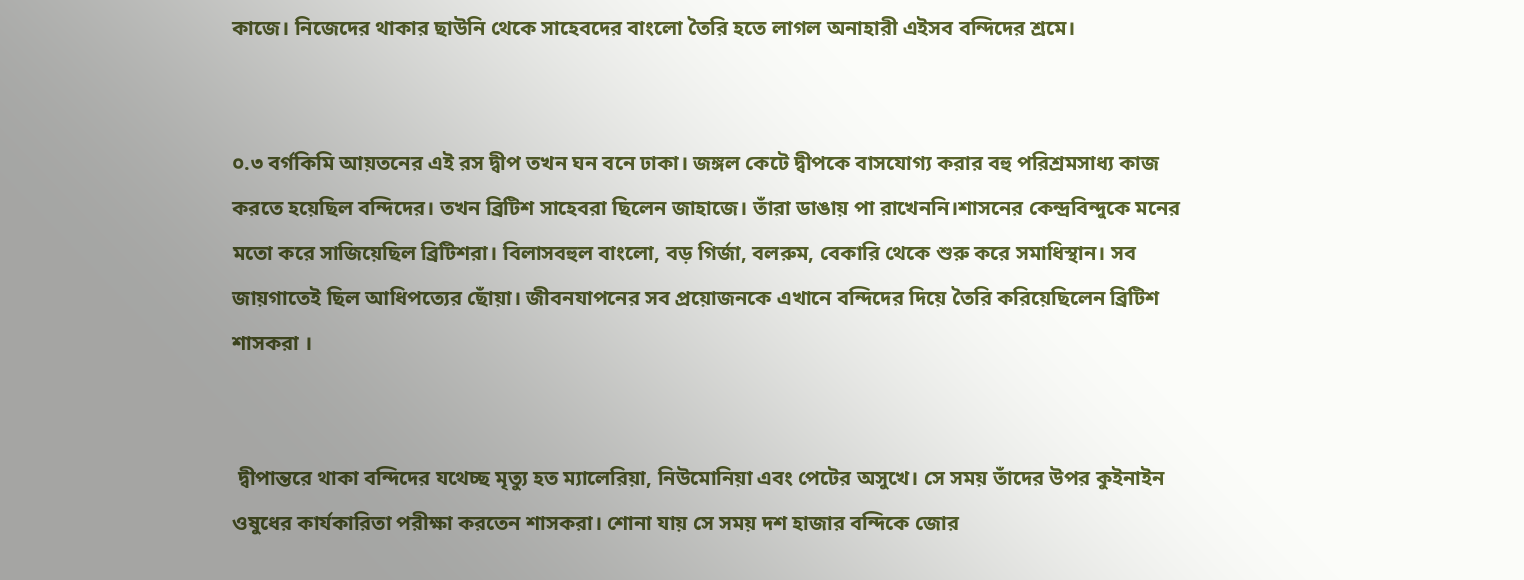কাজে। নিজেদের থাকার ছাউনি থেকে সাহেবদের বাংলো তৈরি হতে লাগল অনাহারী এইসব বন্দিদের শ্রমে।


০.৩ বর্গকিমি আয়তনের এই রস দ্বীপ তখন ঘন বনে ঢাকা। জঙ্গল কেটে দ্বীপকে বাসযোগ্য করার বহু পরিশ্রমসাধ্য কাজ করতে হয়েছিল বন্দিদের। তখন ব্রিটিশ সাহেবরা ছিলেন জাহাজে। তাঁরা ডাঙায় পা রাখেননি।শাসনের কেন্দ্রবিন্দুকে মনের মতো করে সাজিয়েছিল ব্রিটিশরা। বিলাসবহুল বাংলো, বড় গির্জা, বলরুম, বেকারি থেকে শুরু করে সমাধিস্থান। সব জায়গাতেই ছিল আধিপত্যের ছোঁয়া। জীবনযাপনের সব প্রয়োজনকে এখানে বন্দিদের দিয়ে তৈরি করিয়েছিলেন ব্রিটিশ শাসকরা ।


 দ্বীপান্তরে থাকা বন্দিদের যথেচ্ছ মৃত্যু হত ম্যালেরিয়া, নিউমোনিয়া এবং পেটের অসুখে। সে সময় তাঁদের উপর কুইনাইন ওষুধের কার্যকারিতা পরীক্ষা করতেন শাসকরা। শোনা যায় সে সময় দশ হাজার বন্দিকে জোর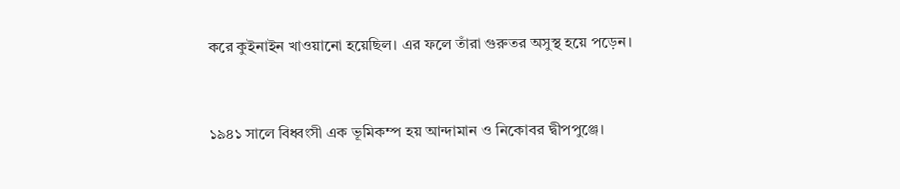করে কুইনাইন খাওয়ানো হয়েছিল। এর ফলে তাঁরা গুরুতর অসুস্থ হয়ে পড়েন।


১৯৪১ সালে বিধ্বংসী এক ভূমিকম্প হয় আন্দামান ও নিকোবর দ্বীপপুঞ্জে।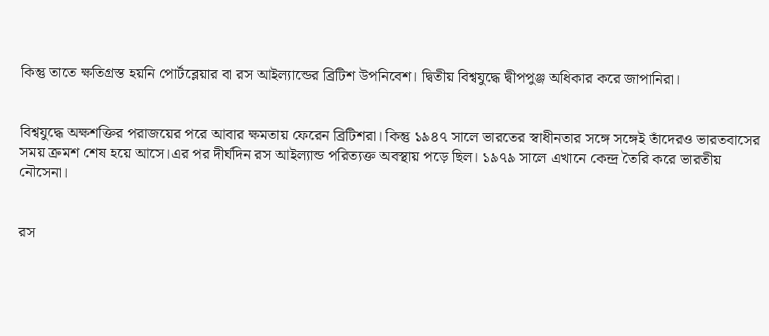কিন্তু তাতে ক্ষতিগ্রস্ত হয়নি পোর্টব্লেয়ার বা রস আইল্যান্ডের ব্রিটিশ উপনিবেশ। দ্বিতীয় বিশ্বযুদ্ধে দ্বীপপুঞ্জ অধিকার করে জাপানিরা।


বিশ্বযুদ্ধে অক্ষশক্তির পরাজয়ের পরে আবার ক্ষমতায় ফেরেন ব্রিটিশরা। কিন্তু ১৯৪৭ সালে ভারতের স্বাধীনতার সঙ্গে সঙ্গেই তাঁদেরও ভারতবাসের সময় ক্রমশ শেষ হয়ে আসে।এর পর দীর্ঘদিন রস আইল্যান্ড পরিত্যক্ত অবস্থায় পড়ে ছিল। ১৯৭৯ সালে এখানে কেন্দ্র তৈরি করে ভারতীয় নৌসেনা।


রস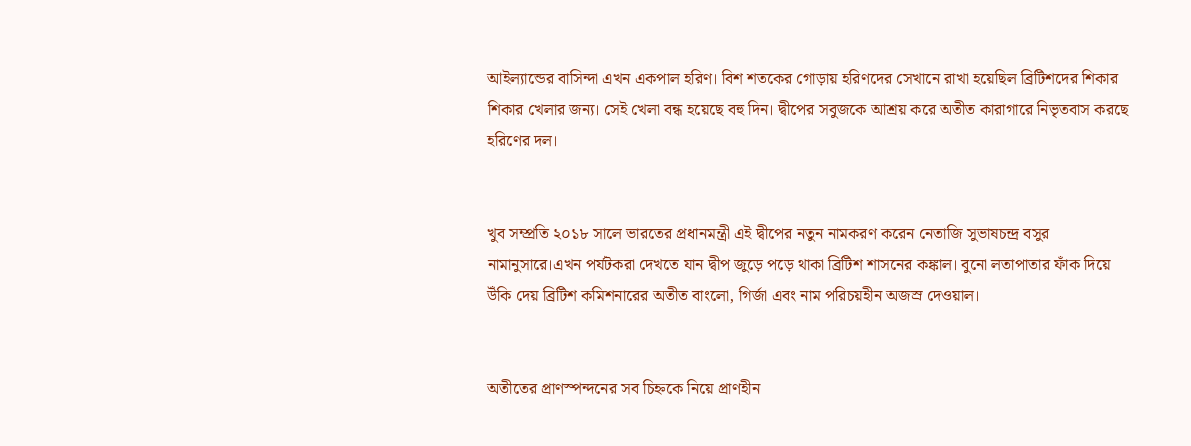আইল্যান্ডের বাসিন্দা এখন একপাল হরিণ। বিশ শতকের গোড়ায় হরিণদের সেখানে রাখা হয়েছিল ব্রিটিশদের শিকার শিকার খেলার জন্য। সেই খেলা বন্ধ হয়েছে বহু দিন। দ্বীপের সবুজকে আশ্রয় করে অতীত কারাগারে নিভৃতবাস করছে হরিণের দল।


খুব সম্প্রতি ২০১৮ সালে ভারতের প্রধানমন্ত্রী এই দ্বীপের নতুন নামকরণ করেন নেতাজি সুভাষচন্দ্র বসুর নামানুসারে।এখন পর্যটকরা দেখতে যান দ্বীপ জুড়ে পড়ে থাকা ব্রিটিশ শাসনের কঙ্কাল। বুনো লতাপাতার ফাঁক দিয়ে উঁকি দেয় ব্রিটিশ কমিশনারের অতীত বাংলো, গির্জা এবং নাম পরিচয়হীন অজস্র দেওয়াল।


অতীতের প্রাণস্পন্দনের সব চিহ্নকে নিয়ে প্রাণহীন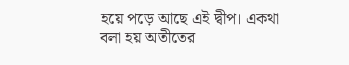হয়ে পড়ে আছে এই দ্বীপ। একথা বলা হয় অতীতের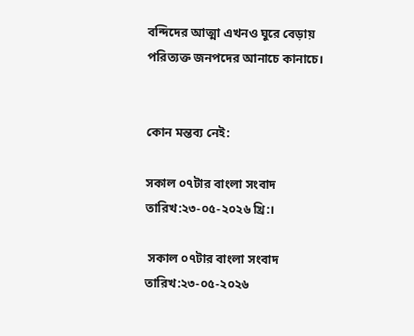বন্দিদের আত্মা এখনও ঘুরে বেড়ায় পরিত্যক্ত জনপদের আনাচে কানাচে।


কোন মন্তব্য নেই:

সকাল ০৭টার বাংলা সংবাদ তারিখ:২৩-০৫-২০২৬ খ্রি:।

 সকাল ০৭টার বাংলা সংবাদ তারিখ:২৩-০৫-২০২৬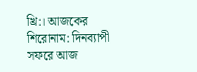খ্রি:। আজকের শিরোনাম: দিনব্যাপী সফরে আজ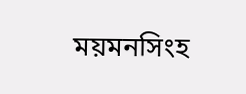ময়মনসিংহ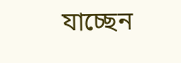যাচ্ছেন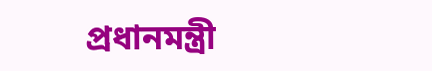প্রধানমন্ত্রী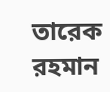তারেক রহমান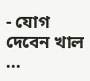- যোগ দেবেন খাল ...